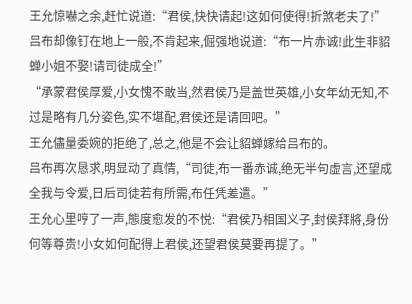王允惊嚇之余,赶忙说道:“君侯,快快请起!这如何使得!折煞老夫了!”
吕布却像钉在地上一般,不肯起来,倔强地说道:“布一片赤诚!此生非貂蝉小姐不娶!请司徒成全!”
“承蒙君侯厚爱,小女愧不敢当,然君侯乃是盖世英雄,小女年幼无知,不过是略有几分姿色,实不堪配,君侯还是请回吧。”
王允儘量委婉的拒绝了,总之,他是不会让貂蝉嫁给吕布的。
吕布再次恳求,明显动了真情,“司徒,布一番赤诚,绝无半句虚言,还望成全我与令爱,日后司徒若有所需,布任凭差遣。”
王允心里哼了一声,態度愈发的不悦:“君侯乃相国义子,封侯拜將,身份何等尊贵!小女如何配得上君侯,还望君侯莫要再提了。”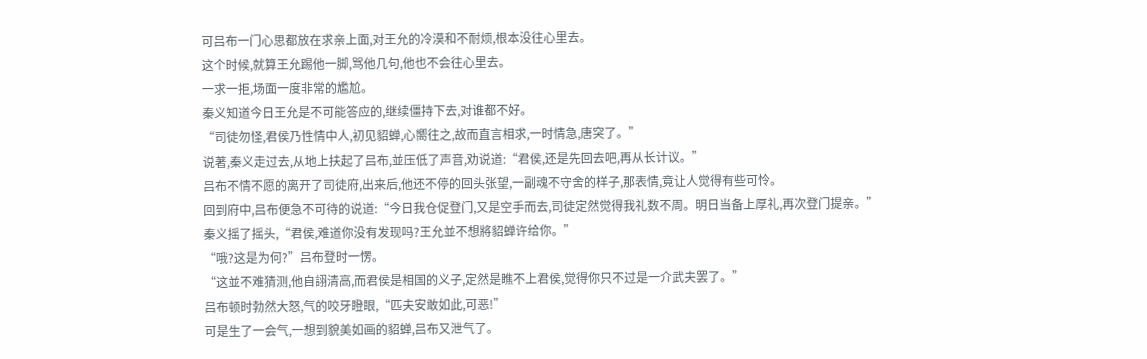可吕布一门心思都放在求亲上面,对王允的冷漠和不耐烦,根本没往心里去。
这个时候,就算王允踢他一脚,骂他几句,他也不会往心里去。
一求一拒,场面一度非常的尷尬。
秦义知道今日王允是不可能答应的,继续僵持下去,对谁都不好。
“司徒勿怪,君侯乃性情中人,初见貂蝉,心嚮往之,故而直言相求,一时情急,唐突了。”
说著,秦义走过去,从地上扶起了吕布,並压低了声音,劝说道:“君侯,还是先回去吧,再从长计议。”
吕布不情不愿的离开了司徒府,出来后,他还不停的回头张望,一副魂不守舍的样子,那表情,竟让人觉得有些可怜。
回到府中,吕布便急不可待的说道:“今日我仓促登门,又是空手而去,司徒定然觉得我礼数不周。明日当备上厚礼,再次登门提亲。”
秦义摇了摇头,“君侯,难道你没有发现吗?王允並不想將貂蝉许给你。”
“哦?这是为何?”吕布登时一愣。
“这並不难猜测,他自詡清高,而君侯是相国的义子,定然是瞧不上君侯,觉得你只不过是一介武夫罢了。”
吕布顿时勃然大怒,气的咬牙瞪眼,“匹夫安敢如此,可恶!”
可是生了一会气,一想到貌美如画的貂蝉,吕布又泄气了。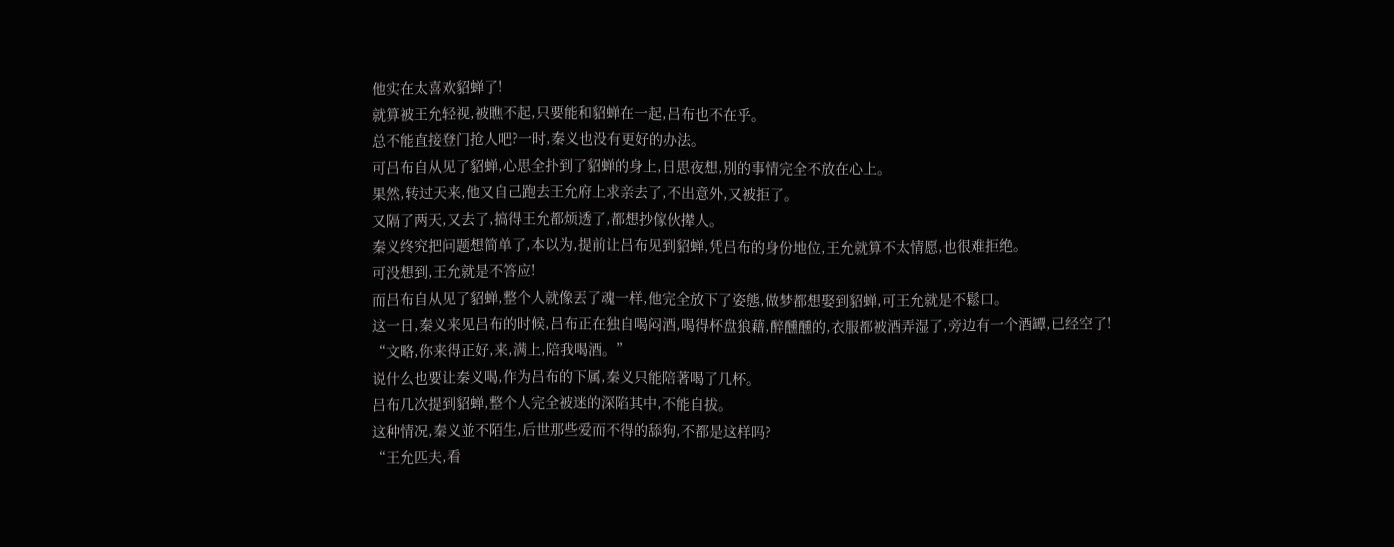他实在太喜欢貂蝉了!
就算被王允轻视,被瞧不起,只要能和貂蝉在一起,吕布也不在乎。
总不能直接登门抢人吧?一时,秦义也没有更好的办法。
可吕布自从见了貂蝉,心思全扑到了貂蝉的身上,日思夜想,別的事情完全不放在心上。
果然,转过天来,他又自己跑去王允府上求亲去了,不出意外,又被拒了。
又隔了两天,又去了,搞得王允都烦透了,都想抄傢伙撵人。
秦义终究把问题想简单了,本以为,提前让吕布见到貂蝉,凭吕布的身份地位,王允就算不太情愿,也很难拒绝。
可没想到,王允就是不答应!
而吕布自从见了貂蝉,整个人就像丟了魂一样,他完全放下了姿態,做梦都想娶到貂蝉,可王允就是不鬆口。
这一日,秦义来见吕布的时候,吕布正在独自喝闷酒,喝得杯盘狼藉,醉醺醺的,衣服都被酒弄湿了,旁边有一个酒罈,已经空了!
“文略,你来得正好,来,满上,陪我喝酒。”
说什么也要让秦义喝,作为吕布的下属,秦义只能陪著喝了几杯。
吕布几次提到貂蝉,整个人完全被迷的深陷其中,不能自拔。
这种情况,秦义並不陌生,后世那些爱而不得的舔狗,不都是这样吗?
“王允匹夫,看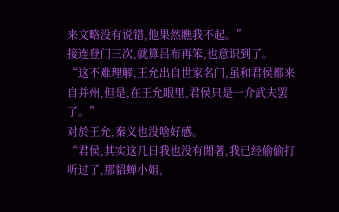来文略没有说错,他果然瞧我不起。”
接连登门三次,就算吕布再笨,也意识到了。
“这不难理解,王允出自世家名门,虽和君侯都来自并州,但是,在王允眼里,君侯只是一介武夫罢了。”
对於王允,秦义也没啥好感。
“君侯,其实这几日我也没有閒著,我已经偷偷打听过了,那貂蝉小姐,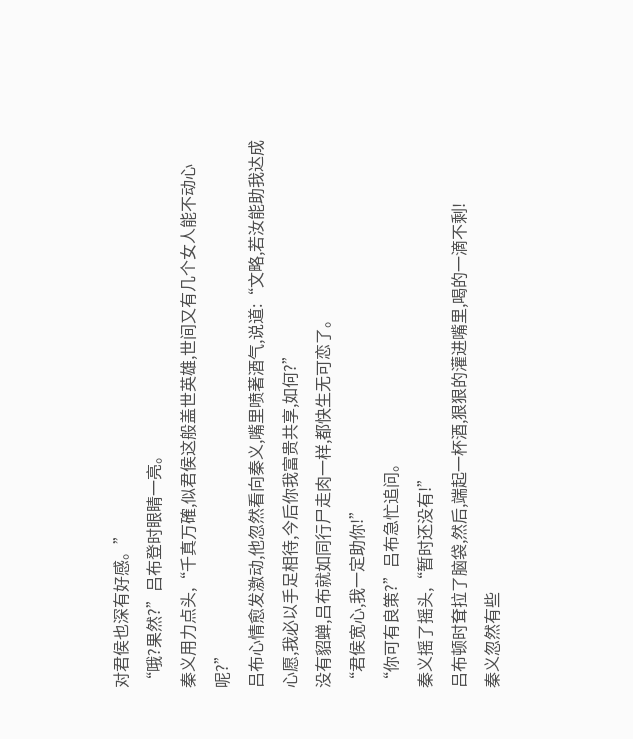对君侯也深有好感。”
“哦?果然?”吕布登时眼睛一亮。
秦义用力点头,“千真万確,似君侯这般盖世英雄,世间又有几个女人能不动心呢?”
吕布心情愈发激动,他忽然看向秦义,嘴里喷著酒气,说道:“文略,若汝能助我达成心愿,我必以手足相待,今后你我富贵共享,如何?”
没有貂蝉,吕布就如同行尸走肉一样,都快生无可恋了。
“君侯宽心,我一定助你!”
“你可有良策?”吕布急忙追问。
秦义摇了摇头,“暂时还没有!”
吕布顿时耷拉了脑袋,然后,端起一杯酒,狠狠的灌进嘴里,喝的一滴不剩!
秦义忽然有些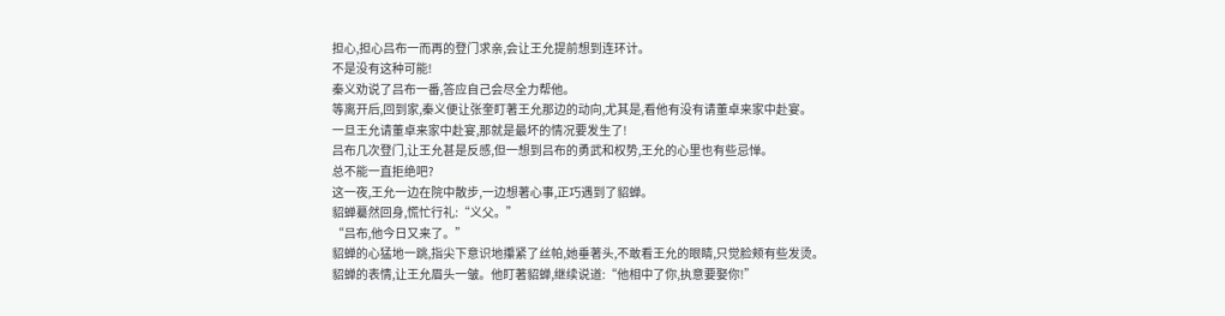担心,担心吕布一而再的登门求亲,会让王允提前想到连环计。
不是没有这种可能!
秦义劝说了吕布一番,答应自己会尽全力帮他。
等离开后,回到家,秦义便让张奎盯著王允那边的动向,尤其是,看他有没有请董卓来家中赴宴。
一旦王允请董卓来家中赴宴,那就是最坏的情况要发生了!
吕布几次登门,让王允甚是反感,但一想到吕布的勇武和权势,王允的心里也有些忌惮。
总不能一直拒绝吧?
这一夜,王允一边在院中散步,一边想著心事,正巧遇到了貂蝉。
貂蝉驀然回身,慌忙行礼:“义父。”
“吕布,他今日又来了。”
貂蝉的心猛地一跳,指尖下意识地攥紧了丝帕,她垂著头,不敢看王允的眼睛,只觉脸颊有些发烫。
貂蝉的表情,让王允眉头一皱。他盯著貂蝉,继续说道:“他相中了你,执意要娶你!”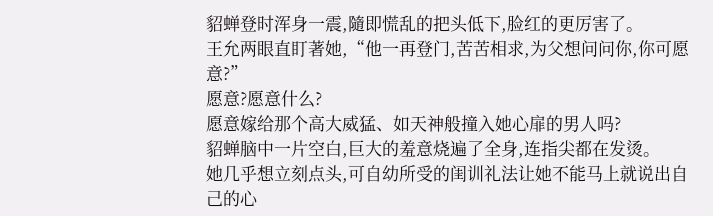貂蝉登时浑身一震,隨即慌乱的把头低下,脸红的更厉害了。
王允两眼直盯著她,“他一再登门,苦苦相求,为父想问问你,你可愿意?”
愿意?愿意什么?
愿意嫁给那个高大威猛、如天神般撞入她心扉的男人吗?
貂蝉脑中一片空白,巨大的羞意烧遍了全身,连指尖都在发烫。
她几乎想立刻点头,可自幼所受的闺训礼法让她不能马上就说出自己的心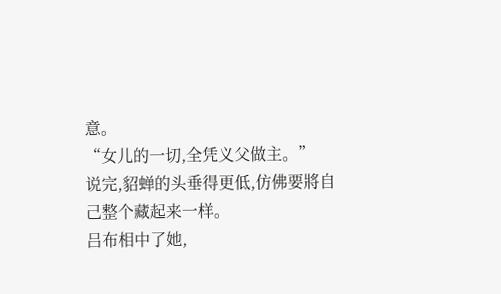意。
“女儿的一切,全凭义父做主。”
说完,貂蝉的头垂得更低,仿佛要將自己整个藏起来一样。
吕布相中了她,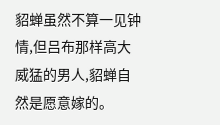貂蝉虽然不算一见钟情,但吕布那样高大威猛的男人,貂蝉自然是愿意嫁的。